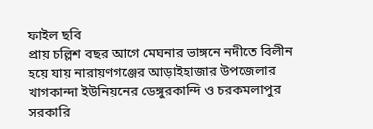ফাইল ছবি
প্রায় চল্লিশ বছর আগে মেঘনার ভাঙ্গনে নদীতে বিলীন হয়ে যায় নারায়ণগঞ্জের আড়াইহাজার উপজেলার খাগকান্দা ইউনিয়নের ডেঙ্গুরকান্দি ও চরকমলাপুর সরকারি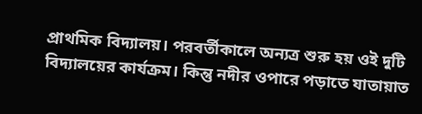প্রাথমিক বিদ্যালয়। পরবর্তীকালে অন্যত্র শুরু হয় ওই দুটি বিদ্যালয়ের কার্যক্রম। কিন্তু নদীর ওপারে পড়াতে যাতায়াত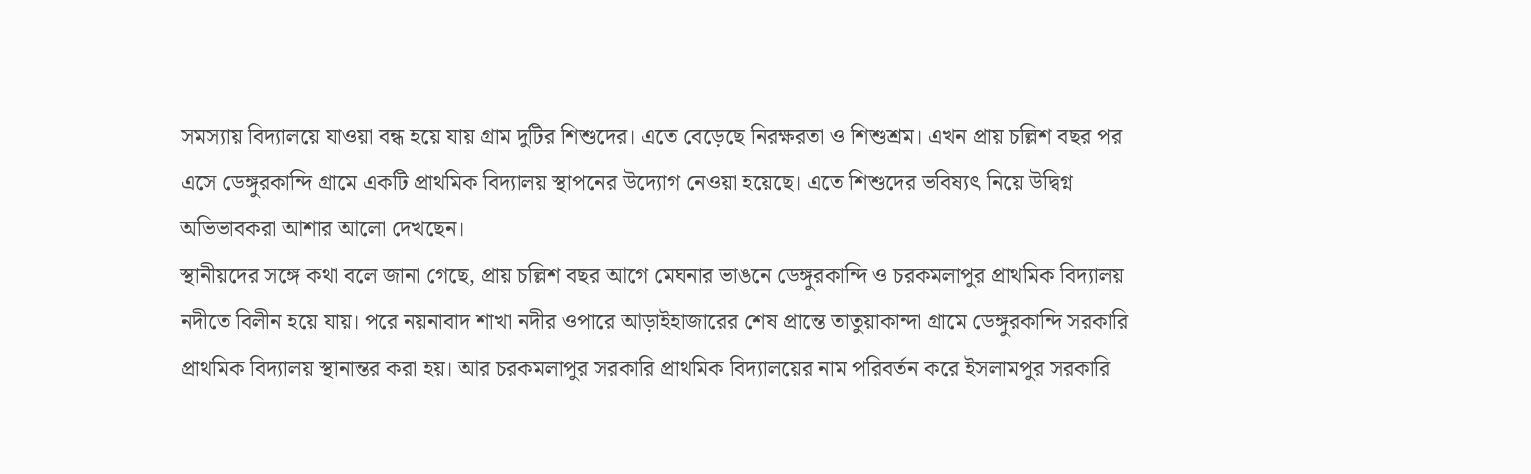সমস্যায় বিদ্যালয়ে যাওয়া বন্ধ হয়ে যায় গ্রাম দুটির শিশুদের। এতে বেড়েছে নিরক্ষরতা ও শিশুশ্রম। এখন প্রায় চল্লিশ বছর পর এসে ডেঙ্গুরকান্দি গ্রামে একটি প্রাথমিক বিদ্যালয় স্থাপনের উদ্যোগ নেওয়া হয়েছে। এতে শিশুদের ভবিষ্যৎ নিয়ে উদ্বিগ্ন অভিভাবকরা আশার আলো দেখছেন।
স্থানীয়দের সঙ্গে কথা বলে জানা গেছে, প্রায় চল্লিশ বছর আগে মেঘনার ভাঙনে ডেঙ্গুরকান্দি ও চরকমলাপুর প্রাথমিক বিদ্যালয় নদীতে বিলীন হয়ে যায়। পরে নয়নাবাদ শাখা নদীর ওপারে আড়াইহাজারের শেষ প্রান্তে তাতুয়াকান্দা গ্রামে ডেঙ্গুরকান্দি সরকারি প্রাথমিক বিদ্যালয় স্থানান্তর করা হয়। আর চরকমলাপুর সরকারি প্রাথমিক বিদ্যালয়ের নাম পরিবর্তন করে ইসলামপুর সরকারি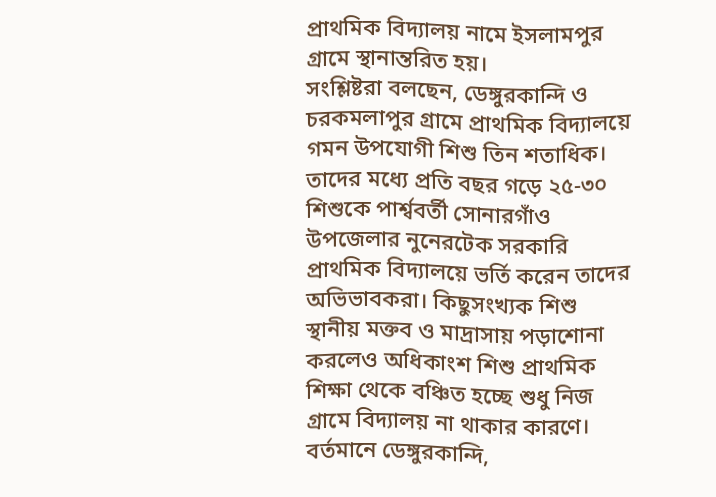প্রাথমিক বিদ্যালয় নামে ইসলামপুর গ্রামে স্থানান্তরিত হয়।
সংশ্লিষ্টরা বলছেন, ডেঙ্গুরকান্দি ও চরকমলাপুর গ্রামে প্রাথমিক বিদ্যালয়ে গমন উপযোগী শিশু তিন শতাধিক। তাদের মধ্যে প্রতি বছর গড়ে ২৫-৩০ শিশুকে পার্শ্ববর্তী সোনারগাঁও উপজেলার নুনেরটেক সরকারি প্রাথমিক বিদ্যালয়ে ভর্তি করেন তাদের অভিভাবকরা। কিছুসংখ্যক শিশু স্থানীয় মক্তব ও মাদ্রাসায় পড়াশোনা করলেও অধিকাংশ শিশু প্রাথমিক শিক্ষা থেকে বঞ্চিত হচ্ছে শুধু নিজ গ্রামে বিদ্যালয় না থাকার কারণে। বর্তমানে ডেঙ্গুরকান্দি,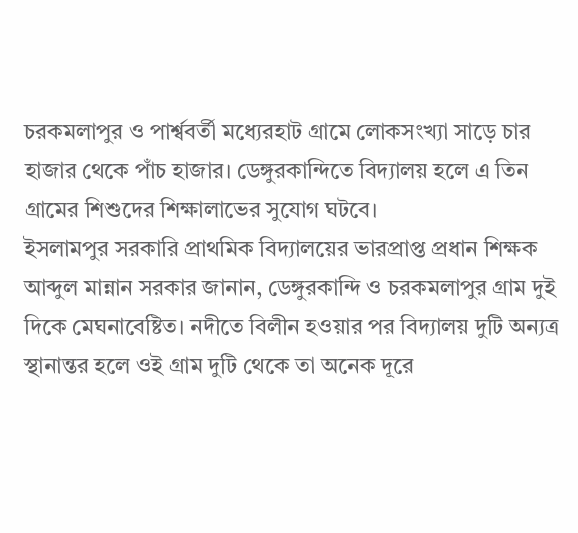চরকমলাপুর ও পার্শ্ববর্তী মধ্যেরহাট গ্রামে লোকসংখ্যা সাড়ে চার হাজার থেকে পাঁচ হাজার। ডেঙ্গুরকান্দিতে বিদ্যালয় হলে এ তিন গ্রামের শিশুদের শিক্ষালাভের সুযোগ ঘটবে।
ইসলামপুর সরকারি প্রাথমিক বিদ্যালয়ের ভারপ্রাপ্ত প্রধান শিক্ষক আব্দুল মান্নান সরকার জানান, ডেঙ্গুরকান্দি ও চরকমলাপুর গ্রাম দুই দিকে মেঘনাবেষ্টিত। নদীতে বিলীন হওয়ার পর বিদ্যালয় দুটি অন্যত্র স্থানান্তর হলে ওই গ্রাম দুটি থেকে তা অনেক দূরে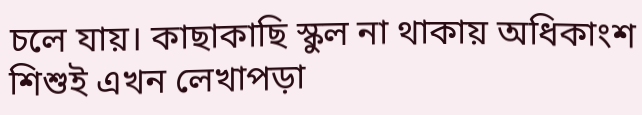চলে যায়। কাছাকাছি স্কুল না থাকায় অধিকাংশ শিশুই এখন লেখাপড়া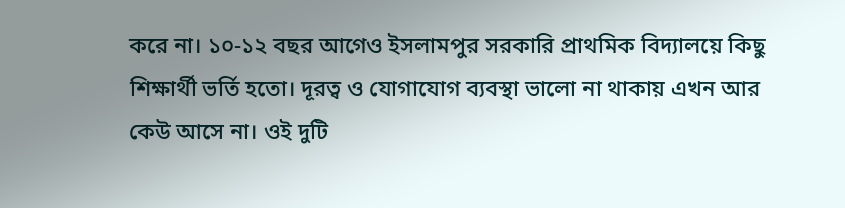করে না। ১০-১২ বছর আগেও ইসলামপুর সরকারি প্রাথমিক বিদ্যালয়ে কিছু শিক্ষার্থী ভর্তি হতো। দূরত্ব ও যোগাযোগ ব্যবস্থা ভালো না থাকায় এখন আর কেউ আসে না। ওই দুটি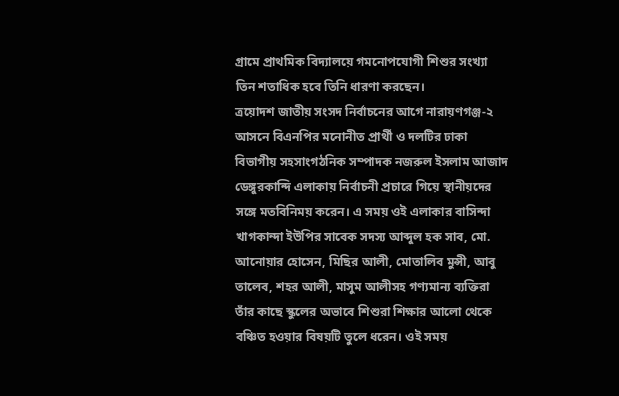গ্রামে প্রাথমিক বিদ্যালয়ে গমনোপযোগী শিশুর সংখ্যা তিন শতাধিক হবে তিনি ধারণা করছেন।
ত্রয়োদশ জাতীয় সংসদ নির্বাচনের আগে নারায়ণগঞ্জ-২ আসনে বিএনপির মনোনীত প্রার্থী ও দলটির ঢাকা বিভাগীয় সহসাংগঠনিক সম্পাদক নজরুল ইসলাম আজাদ ডেঙ্গুরকান্দি এলাকায় নির্বাচনী প্রচারে গিয়ে স্থানীয়দের সঙ্গে মতবিনিময় করেন। এ সময় ওই এলাকার বাসিন্দা খাগকান্দা ইউপির সাবেক সদস্য আব্দুল হক সাব, মো. আনোয়ার হোসেন, মিছির আলী, মোতালিব মুন্সী, আবু তালেব, শহর আলী, মাসুম আলীসহ গণ্যমান্য ব্যক্তিরা তাঁর কাছে স্কুলের অভাবে শিশুরা শিক্ষার আলো থেকে বঞ্চিত হওয়ার বিষয়টি তুলে ধরেন। ওই সময়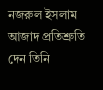নজরুল ইসলাম আজাদ প্রতিশ্রুতি দেন তিনি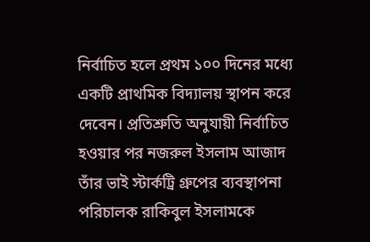নির্বাচিত হলে প্রথম ১০০ দিনের মধ্যে একটি প্রাথমিক বিদ্যালয় স্থাপন করে দেবেন। প্রতিশ্রুতি অনুযায়ী নির্বাচিত হওয়ার পর নজরুল ইসলাম আজাদ তাঁর ভাই স্টার্কট্রি গ্রুপের ব্যবস্থাপনা পরিচালক রাকিবুল ইসলামকে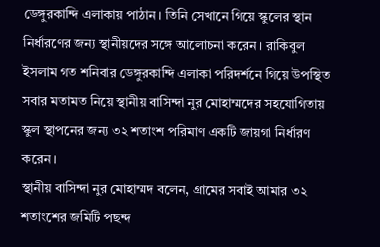ডেঙ্গুরকান্দি এলাকায় পাঠান। তিনি সেখানে গিয়ে স্কুলের স্থান নির্ধারণের জন্য স্থানীয়দের সঙ্গে আলোচনা করেন। রাকিবুল ইসলাম গত শনিবার ডেঙ্গুরকান্দি এলাকা পরিদর্শনে গিয়ে উপস্থিত সবার মতামত নিয়ে স্থানীয় বাসিন্দা নুর মোহাম্মদের সহযোগিতায় স্কুল স্থাপনের জন্য ৩২ শতাংশ পরিমাণ একটি জায়গা নির্ধারণ করেন।
স্থানীয় বাসিন্দা নুর মোহাম্মদ বলেন, গ্রামের সবাই আমার ৩২ শতাংশের জমিটি পছন্দ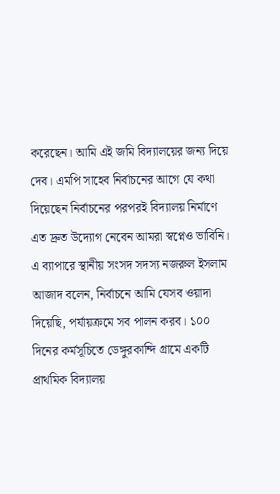করেছেন। আমি এই জমি বিদ্যালয়ের জন্য দিয়ে দেব। এমপি সাহেব নির্বাচনের আগে যে কথা দিয়েছেন নির্বাচনের পরপরই বিদ্যালয় নির্মাণে এত দ্রুত উদ্যোগ নেবেন আমরা স্বপ্নেও ভাবিনি।
এ ব্যাপারে স্থানীয় সংসদ সদস্য নজরুল ইসলাম আজাদ বলেন, নির্বাচনে আমি যেসব ওয়াদা দিয়েছি, পর্যায়ক্রমে সব পালন করব। ১০০ দিনের কর্মসূচিতে ডেঙ্গুরকান্দি গ্রামে একটি প্রাথমিক বিদ্যালয়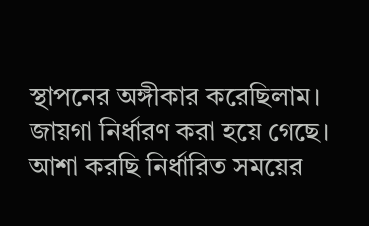স্থাপনের অঙ্গীকার করেছিলাম। জায়গা নির্ধারণ করা হয়ে গেছে। আশা করছি নির্ধারিত সময়ের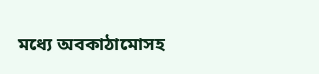মধ্যে অবকাঠামোসহ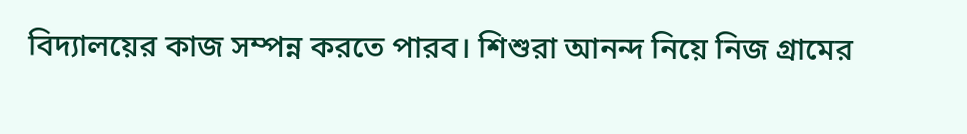বিদ্যালয়ের কাজ সম্পন্ন করতে পারব। শিশুরা আনন্দ নিয়ে নিজ গ্রামের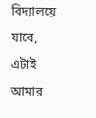বিদ্যালয়ে যাবে, এটাই আমার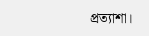প্রত্যাশা।